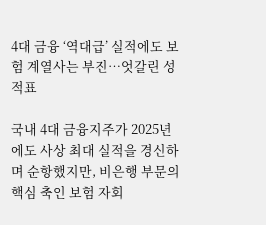4대 금융 ‘역대급’ 실적에도 보험 계열사는 부진…엇갈린 성적표

국내 4대 금융지주가 2025년에도 사상 최대 실적을 경신하며 순항했지만, 비은행 부문의 핵심 축인 보험 자회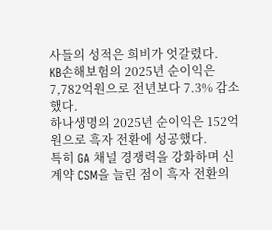사들의 성적은 희비가 엇갈렸다.
KB손해보험의 2025년 순이익은 7,782억원으로 전년보다 7.3% 감소했다.
하나생명의 2025년 순이익은 152억원으로 흑자 전환에 성공했다.
특히 GA 채널 경쟁력을 강화하며 신계약 CSM을 늘린 점이 흑자 전환의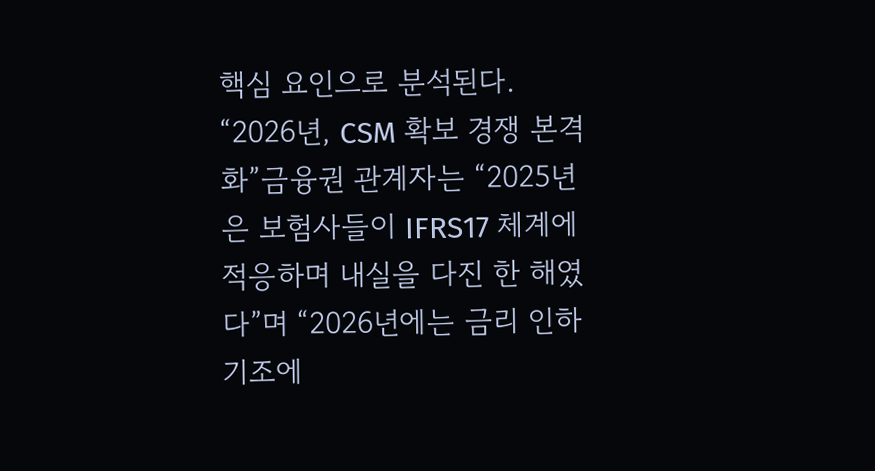핵심 요인으로 분석된다.
“2026년, CSM 확보 경쟁 본격화”금융권 관계자는 “2025년은 보험사들이 IFRS17 체계에 적응하며 내실을 다진 한 해였다”며 “2026년에는 금리 인하 기조에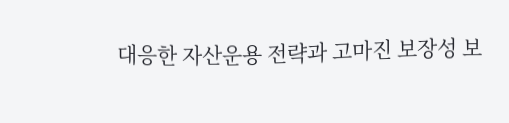대응한 자산운용 전략과 고마진 보장성 보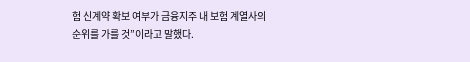험 신계약 확보 여부가 금융지주 내 보험 계열사의 순위를 가를 것”이라고 말했다.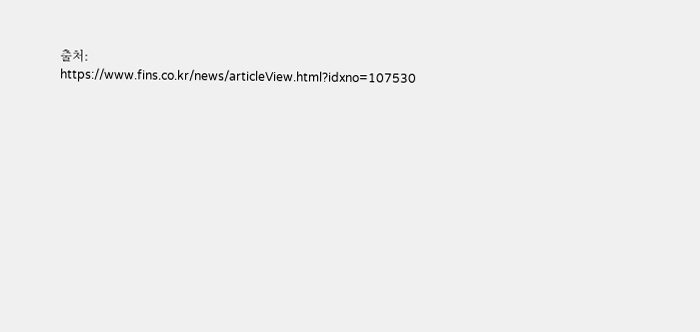출처: https://www.fins.co.kr/news/articleView.html?idxno=107530